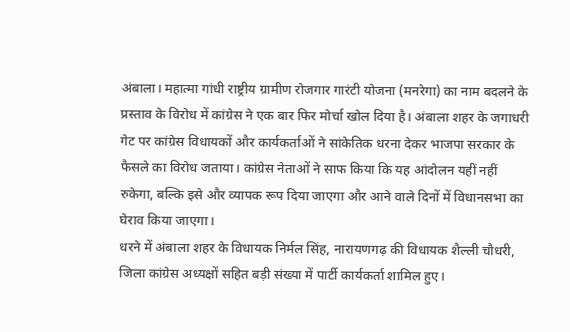अंबाला। महात्मा गांधी राष्ट्रीय ग्रामीण रोजगार गारंटी योजना (मनरेगा) का नाम बदलने के प्रस्ताव के विरोध में कांग्रेस ने एक बार फिर मोर्चा खोल दिया है। अंबाला शहर के जगाधरी गेट पर कांग्रेस विधायकों और कार्यकर्ताओं ने सांकेतिक धरना देकर भाजपा सरकार के फैसले का विरोध जताया। कांग्रेस नेताओं ने साफ किया कि यह आंदोलन यहीं नहीं रुकेगा, बल्कि इसे और व्यापक रूप दिया जाएगा और आने वाले दिनों में विधानसभा का घेराव किया जाएगा।
धरने में अंबाला शहर के विधायक निर्मल सिंह, नारायणगढ़ की विधायक शैल्ली चौधरी, जिला कांग्रेस अध्यक्षों सहित बड़ी संख्या में पार्टी कार्यकर्ता शामिल हुए।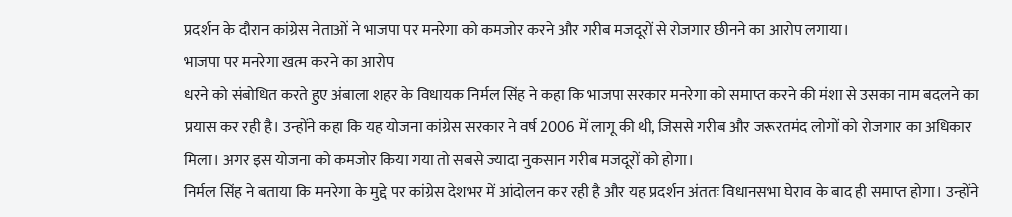प्रदर्शन के दौरान कांग्रेस नेताओं ने भाजपा पर मनरेगा को कमजोर करने और गरीब मजदूरों से रोजगार छीनने का आरोप लगाया।
भाजपा पर मनरेगा खत्म करने का आरोप
धरने को संबोधित करते हुए अंबाला शहर के विधायक निर्मल सिंह ने कहा कि भाजपा सरकार मनरेगा को समाप्त करने की मंशा से उसका नाम बदलने का प्रयास कर रही है। उन्होंने कहा कि यह योजना कांग्रेस सरकार ने वर्ष 2006 में लागू की थी, जिससे गरीब और जरूरतमंद लोगों को रोजगार का अधिकार मिला। अगर इस योजना को कमजोर किया गया तो सबसे ज्यादा नुकसान गरीब मजदूरों को होगा।
निर्मल सिंह ने बताया कि मनरेगा के मुद्दे पर कांग्रेस देशभर में आंदोलन कर रही है और यह प्रदर्शन अंततः विधानसभा घेराव के बाद ही समाप्त होगा। उन्होंने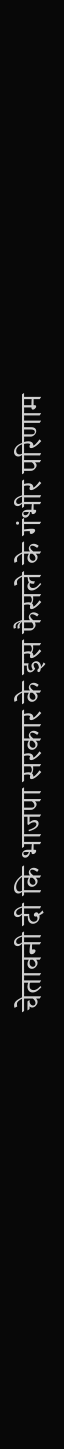चेतावनी दी कि भाजपा सरकार के इस फैसले के गंभीर परिणाम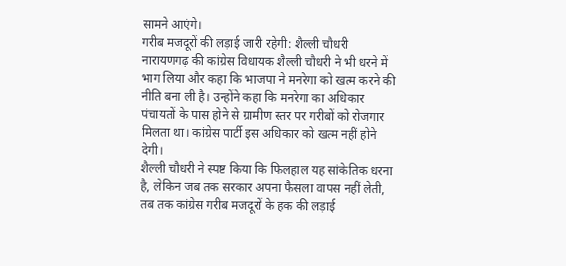सामने आएंगे।
गरीब मजदूरों की लड़ाई जारी रहेगी: शैल्ली चौधरी
नारायणगढ़ की कांग्रेस विधायक शैल्ली चौधरी ने भी धरने में भाग लिया और कहा कि भाजपा ने मनरेगा को खत्म करने की नीति बना ली है। उन्होंने कहा कि मनरेगा का अधिकार पंचायतों के पास होने से ग्रामीण स्तर पर गरीबों को रोजगार मिलता था। कांग्रेस पार्टी इस अधिकार को खत्म नहीं होने देगी।
शैल्ली चौधरी ने स्पष्ट किया कि फिलहाल यह सांकेतिक धरना है, लेकिन जब तक सरकार अपना फैसला वापस नहीं लेती, तब तक कांग्रेस गरीब मजदूरों के हक की लड़ाई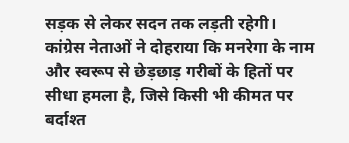सड़क से लेकर सदन तक लड़ती रहेगी।
कांग्रेस नेताओं ने दोहराया कि मनरेगा के नाम और स्वरूप से छेड़छाड़ गरीबों के हितों पर सीधा हमला है, जिसे किसी भी कीमत पर बर्दाश्त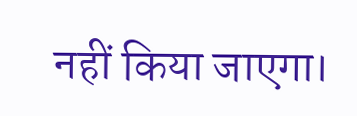नहीं किया जाएगा।